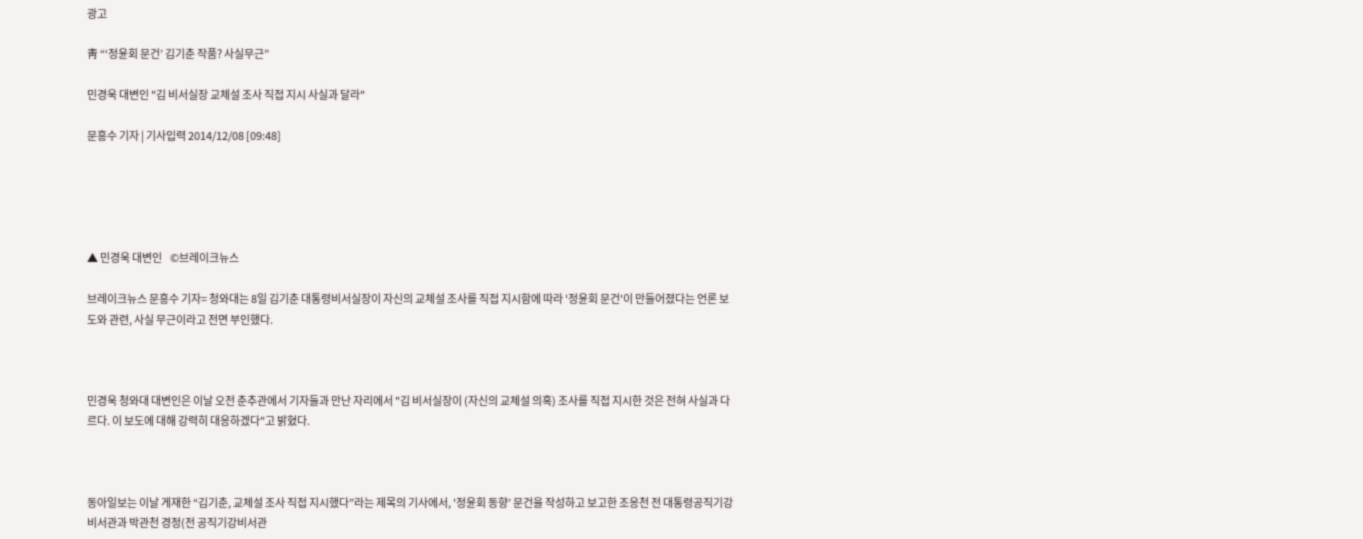광고

靑 “‘정윤회 문건’ 김기춘 작품? 사실무근”

민경욱 대변인 "김 비서실장 교체설 조사 직접 지시 사실과 달라"

문흥수 기자 | 기사입력 2014/12/08 [09:48]





▲ 민경욱 대변인    ©브레이크뉴스

브레이크뉴스 문흥수 기자= 청와대는 8일 김기춘 대통령비서실장이 자신의 교체설 조사를 직접 지시함에 따라 '정윤회 문건'이 만들어졌다는 언론 보도와 관련, 사실 무근이라고 전면 부인했다.



민경욱 청와대 대변인은 이날 오전 춘추관에서 기자들과 만난 자리에서 "김 비서실장이 (자신의 교체설 의혹) 조사를 직접 지시한 것은 전혀 사실과 다르다. 이 보도에 대해 강력히 대응하겠다"고 밝혔다.



동아일보는 이날 게재한 “김기춘, 교체설 조사 직접 지시했다”라는 제목의 기사에서, '정윤회 동향’ 문건을 작성하고 보고한 조응천 전 대통령공직기강비서관과 박관천 경정(전 공직기강비서관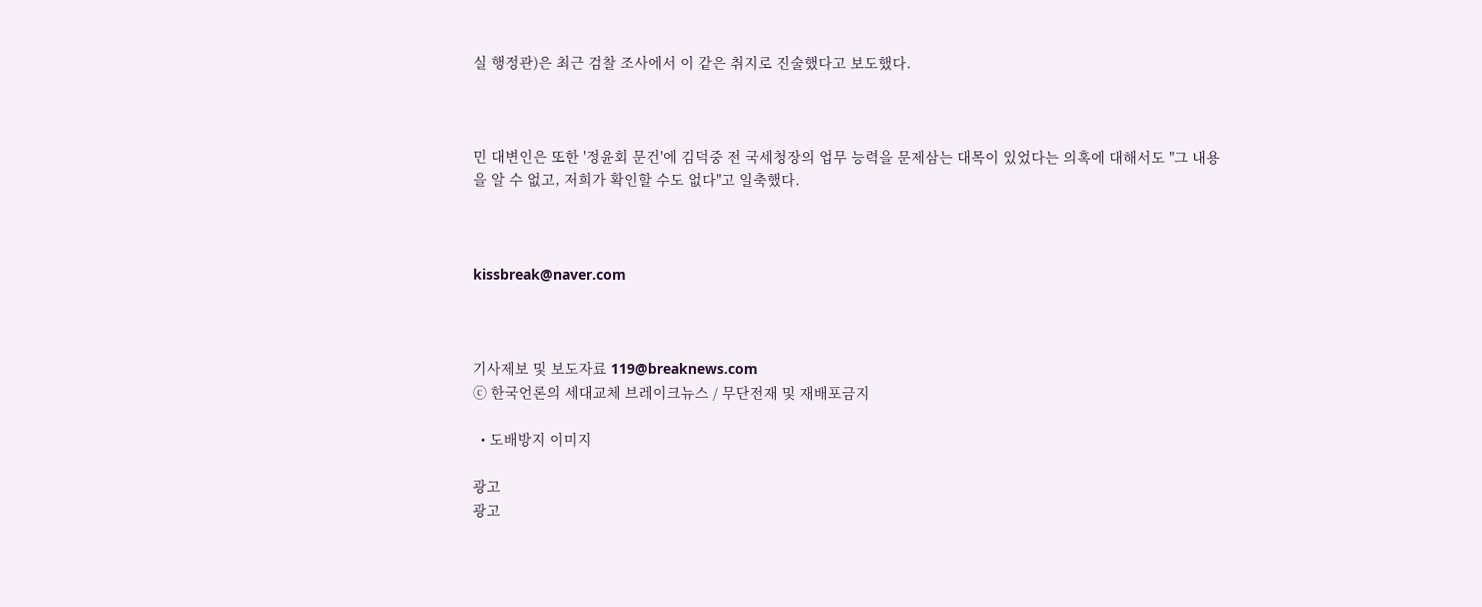실 행정관)은 최근 검찰 조사에서 이 같은 취지로 진술했다고 보도했다.



민 대변인은 또한 '정윤회 문건'에 김덕중 전 국세청장의 업무 능력을 문제삼는 대목이 있었다는 의혹에 대해서도 "그 내용을 알 수 없고, 저희가 확인할 수도 없다"고 일축했다.



kissbreak@naver.com



기사제보 및 보도자료 119@breaknews.com
ⓒ 한국언론의 세대교체 브레이크뉴스 / 무단전재 및 재배포금지

  • 도배방지 이미지

광고
광고